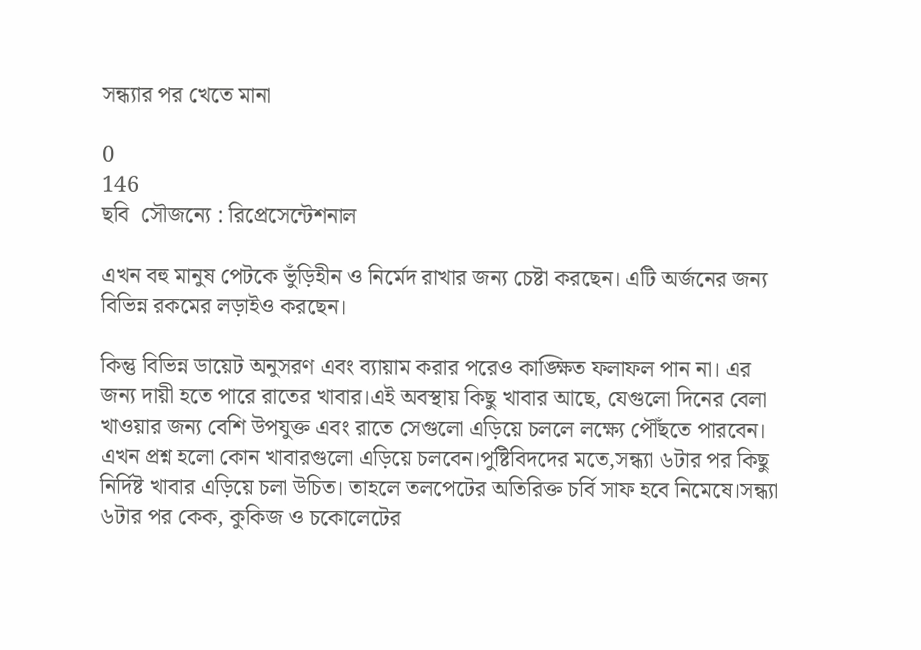সন্ধ্যার পর খেতে মানা

0
146
ছবি  সৌজন্যে : রিপ্রেসেন্টেশনাল

এখন বহু মানুষ পেটকে ভুঁড়িহীন ও নির্মেদ রাখার জন্য চেষ্টা করছেন। এটি অর্জনের জন্য বিভিন্ন রকমের লড়াইও করছেন।

কিন্তু বিভিন্ন ডায়েট অনুসরণ এবং ব্যায়াম করার পরেও কাঙ্ক্ষিত ফলাফল পান না। এর জন্য দায়ী হতে পারে রাতের খাবার।এই অবস্থায় কিছু খাবার আছে, যেগুলো দিনের বেলা খাওয়ার জন্য বেশি উপযুক্ত এবং রাতে সেগুলো এড়িয়ে চললে লক্ষ্যে পৌঁছতে পারবেন। এখন প্রশ্ন হলো কোন খাবারগুলো এড়িয়ে চলবেন।পুষ্টিবিদদের মতে,সন্ধ্যা ৬টার পর কিছু নির্দিষ্ট খাবার এড়িয়ে চলা উচিত। তাহলে তলপেটের অতিরিক্ত চর্বি সাফ হবে নিমেষে।সন্ধ্যা ৬টার পর কেক, কুকিজ ও চকোলেটের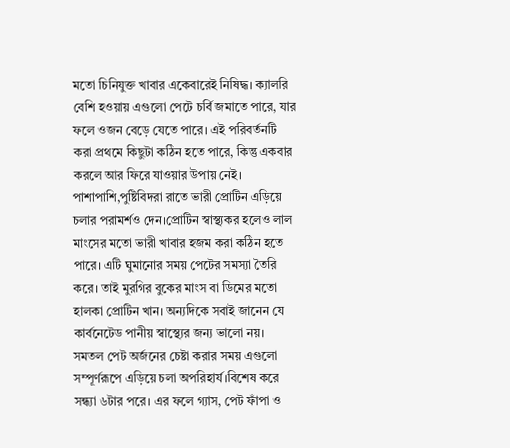মতো চিনিযুক্ত খাবার একেবারেই নিষিদ্ধ। ক্যালরি বেশি হওয়ায় এগুলো পেটে চর্বি জমাতে পারে, যার ফলে ওজন বেড়ে যেতে পারে। এই পরিবর্তনটি করা প্রথমে কিছুটা কঠিন হতে পারে, কিন্তু একবার করলে আর ফিরে যাওয়ার উপায় নেই। পাশাপাশি,পুষ্টিবিদরা রাতে ভারী প্রোটিন এড়িয়ে চলার পরামর্শও দেন।প্রোটিন স্বাস্থ্যকর হলেও লাল মাংসের মতো ভারী খাবার হজম করা কঠিন হতে পারে। এটি ঘুমানোর সময় পেটের সমস্যা তৈরি করে। তাই মুরগির বুকের মাংস বা ডিমের মতো হালকা প্রোটিন খান। অন্যদিকে সবাই জানেন যে কার্বনেটেড পানীয় স্বাস্থ্যের জন্য ভালো নয়। সমতল পেট অর্জনের চেষ্টা করার সময় এগুলো সম্পূর্ণরূপে এড়িয়ে চলা অপরিহার্য।বিশেষ করে সন্ধ্যা ৬টার পরে। এর ফলে গ্যাস, পেট ফাঁপা ও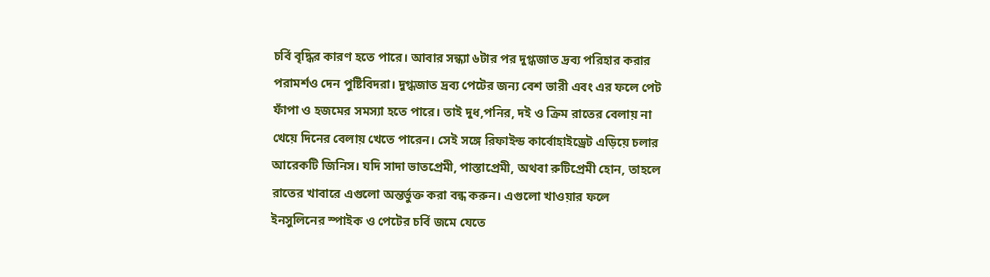চর্বি বৃদ্ধির কারণ হতে পারে। আবার সন্ধ্যা ৬টার পর দুগ্ধজাত দ্রব্য পরিহার করার পরামর্শও দেন পুষ্টিবিদরা। দুগ্ধজাত দ্রব্য পেটের জন্য বেশ ভারী এবং এর ফলে পেট ফাঁপা ও হজমের সমস্যা হতে পারে। তাই দুধ,পনির, দই ও ক্রিম রাতের বেলায় না খেয়ে দিনের বেলায় খেতে পারেন। সেই সঙ্গে রিফাইন্ড কার্বোহাইড্রেট এড়িয়ে চলার আরেকটি জিনিস। যদি সাদা ভাতপ্রেমী, পাস্তাপ্রেমী, অথবা রুটিপ্রেমী হোন, তাহলে রাতের খাবারে এগুলো অন্তর্ভুক্ত করা বন্ধ করুন। এগুলো খাওয়ার ফলে ইনসুলিনের স্পাইক ও পেটের চর্বি জমে যেতে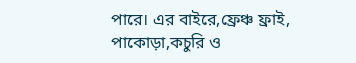পারে। এর বাইরে,ফ্রেঞ্চ ফ্রাই, পাকোড়া,কচুরি ও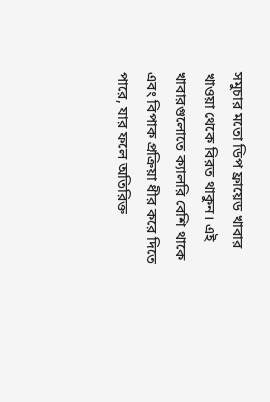সমুচার মতো ডিপ ফ্রায়েড খাবার খাওয়া থেকে বিরত থাকুন। এই খাবারগুলোতে ক্যালরি বেশি থাকে এবং বিপাক প্রক্রিয়া ধীর করে দিতে পারে, যার ফলে অতিরিক্ত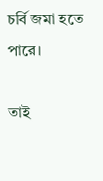চর্বি জমা হতে পারে।

তাই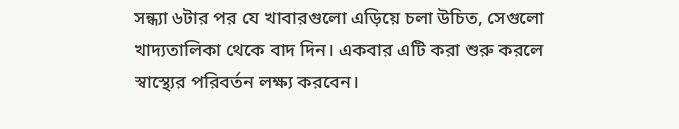সন্ধ্যা ৬টার পর যে খাবারগুলো এড়িয়ে চলা উচিত, সেগুলো খাদ্যতালিকা থেকে বাদ দিন। একবার এটি করা শুরু করলে স্বাস্থ্যের পরিবর্তন লক্ষ্য করবেন।